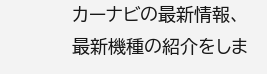カーナビの最新情報、最新機種の紹介をしま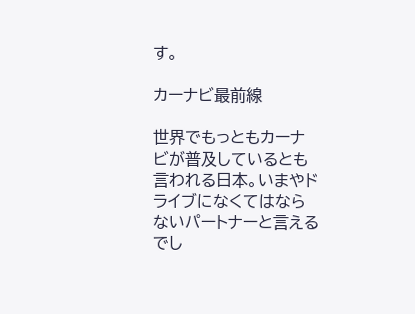す。

カーナビ最前線

世界でもっともカーナビが普及しているとも言われる日本。いまやドライブになくてはならないパートナーと言えるでし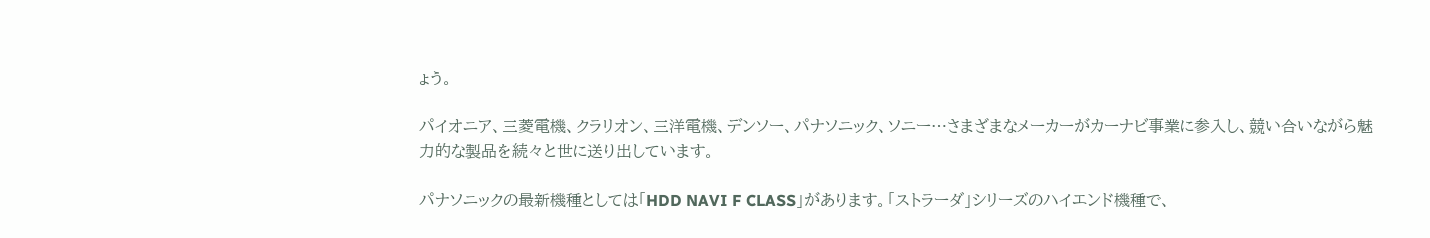ょう。

パイオニア、三菱電機、クラリオン、三洋電機、デンソー、パナソニック、ソニー…さまざまなメーカーがカーナビ事業に参入し、競い合いながら魅力的な製品を続々と世に送り出しています。

パナソニックの最新機種としては「HDD NAVI F CLASS」があります。「ストラーダ」シリーズのハイエンド機種で、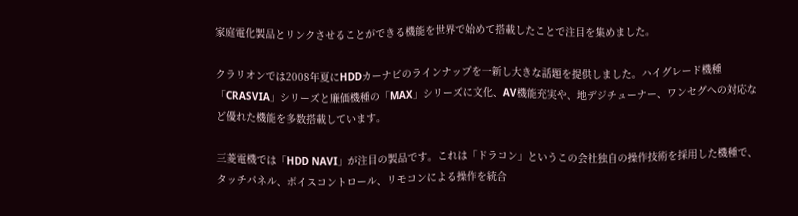家庭電化製品とリンクさせることができる機能を世界で始めて搭載したことで注目を集めました。

クラリオンでは2008年夏にHDDカーナビのラインナップを一新し大きな話題を提供しました。ハイグレード機種「CRASVIA」シリーズと廉価機種の「MAX」シリーズに文化、AV機能充実や、地デジチューナー、ワンセグへの対応など優れた機能を多数搭載しています。

三菱電機では「HDD NAVI」が注目の製品です。これは「ドラコン」というこの会社独自の操作技術を採用した機種で、タッチパネル、ボイスコントロール、リモコンによる操作を統合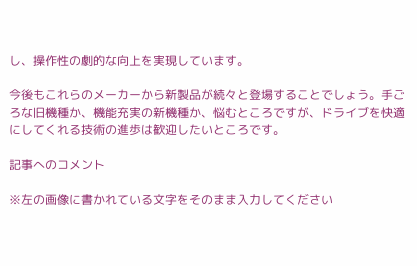し、操作性の劇的な向上を実現しています。

今後もこれらのメーカーから新製品が続々と登場することでしょう。手ごろな旧機種か、機能充実の新機種か、悩むところですが、ドライブを快適にしてくれる技術の進歩は歓迎したいところです。

記事へのコメント

※左の画像に書かれている文字をそのまま入力してください